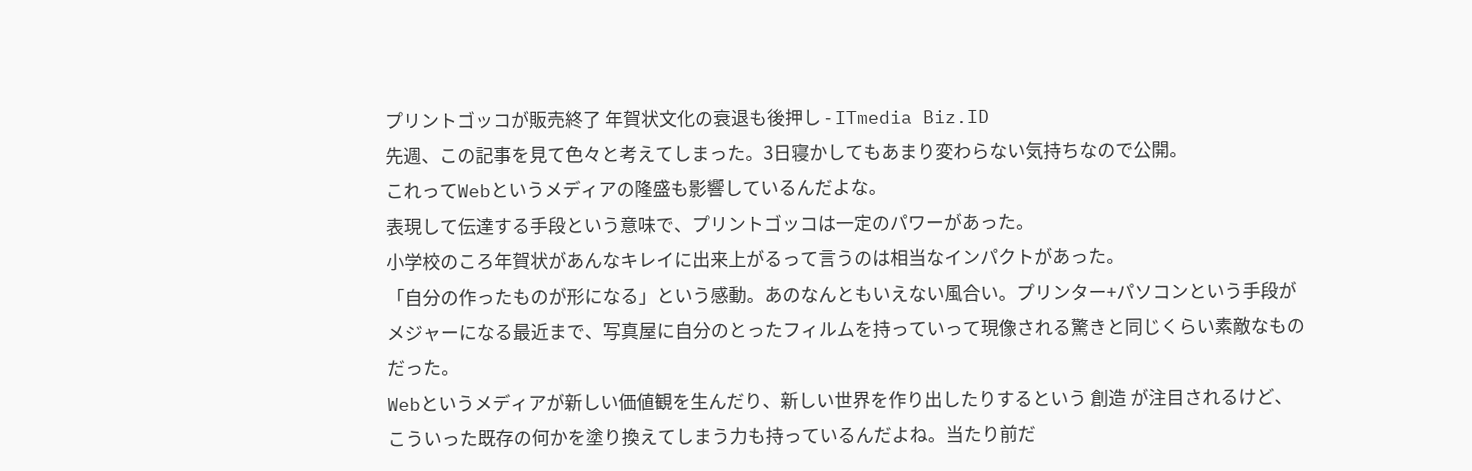プリントゴッコが販売終了 年賀状文化の衰退も後押し - ITmedia Biz.ID
先週、この記事を見て色々と考えてしまった。3日寝かしてもあまり変わらない気持ちなので公開。
これってWebというメディアの隆盛も影響しているんだよな。
表現して伝達する手段という意味で、プリントゴッコは一定のパワーがあった。
小学校のころ年賀状があんなキレイに出来上がるって言うのは相当なインパクトがあった。
「自分の作ったものが形になる」という感動。あのなんともいえない風合い。プリンター+パソコンという手段がメジャーになる最近まで、写真屋に自分のとったフィルムを持っていって現像される驚きと同じくらい素敵なものだった。
Webというメディアが新しい価値観を生んだり、新しい世界を作り出したりするという 創造 が注目されるけど、こういった既存の何かを塗り換えてしまう力も持っているんだよね。当たり前だ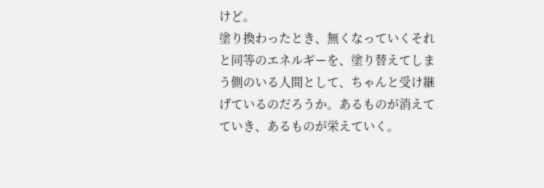けど。
塗り換わったとき、無くなっていくそれと同等のエネルギーを、塗り替えてしまう側のいる人間として、ちゃんと受け継げているのだろうか。あるものが消えてていき、あるものが栄えていく。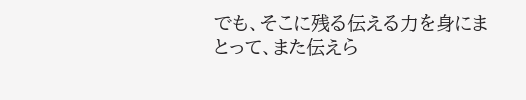でも、そこに残る伝える力を身にまとって、また伝えら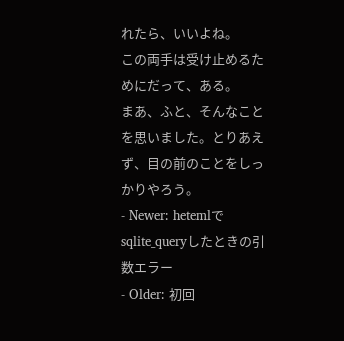れたら、いいよね。
この両手は受け止めるためにだって、ある。
まあ、ふと、そんなことを思いました。とりあえず、目の前のことをしっかりやろう。
- Newer: hetemlでsqlite_queryしたときの引数エラー
- Older: 初回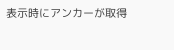表示時にアンカーが取得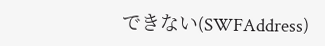できない(SWFAddress)